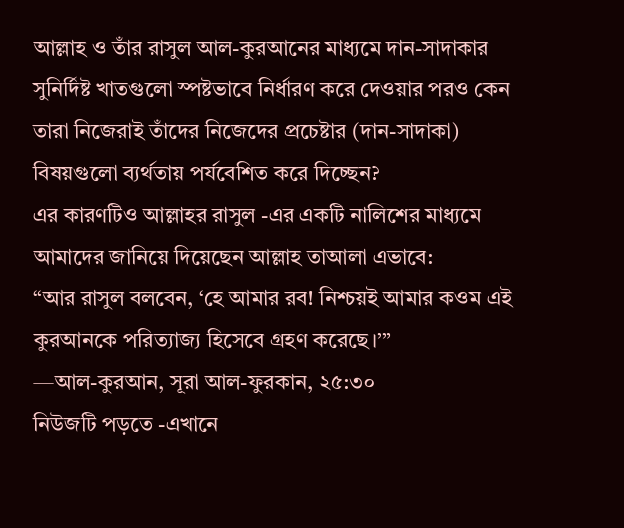আল্লাহ ও তাঁর রাসুল আল-কুরআনের মাধ্যমে দান-সাদাকার সুনির্দিষ্ট খাতগুলো স্পষ্টভাবে নির্ধারণ করে দেওয়ার পরও কেন তারা নিজেরাই তাঁদের নিজেদের প্রচেষ্টার (দান-সাদাকা) বিষয়গুলো ব্যর্থতায় পর্যবেশিত করে দিচ্ছেন?
এর কারণটিও আল্লাহর রাসুল -এর একটি নালিশের মাধ্যমে আমাদের জানিয়ে দিয়েছেন আল্লাহ তাআলা এভাবে:
“আর রাসুল বলবেন, ‘হে আমার রব! নিশ্চয়ই আমার কওম এই কুরআনকে পরিত্যাজ্য হিসেবে গ্রহণ করেছে।’”
—আল-কুরআন, সূরা আল-ফুরকান, ২৫:৩০
নিউজটি পড়তে -এখানে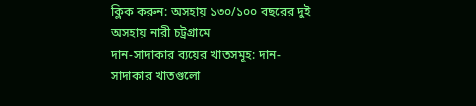ক্লিক করুন: অসহায় ১৩০/১০০ বছরের দুই অসহায় নারী চট্রগ্রামে
দান-সাদাকার ব্যয়ের খাতসমূহ: দান-সাদাকার খাতগুলো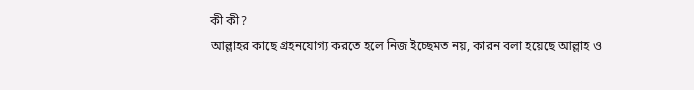কী কী?
আল্লাহর কাছে গ্রহনযোগ্য করতে হলে নিজ ইচ্ছেমত নয়, কারন বলা হয়েছে আল্লাহ ও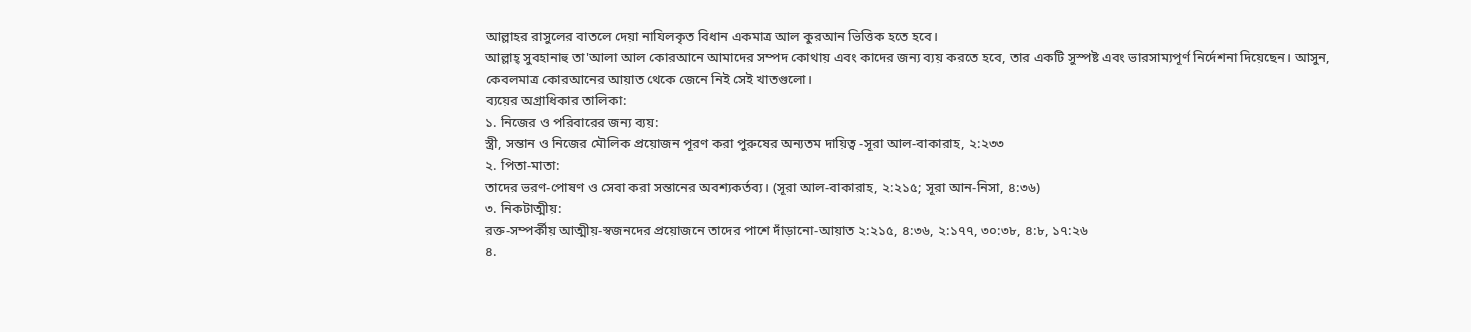আল্লাহর রাসুলের বাতলে দেয়া নাযিলকৃত বিধান একমাত্র আল কুরআন ভিত্তিক হতে হবে।
আল্লাহ্ সুবহানাহু তা'আলা আল কোরআনে আমাদের সম্পদ কোথায় এবং কাদের জন্য ব্যয় করতে হবে, তার একটি সুস্পষ্ট এবং ভারসাম্যপূর্ণ নির্দেশনা দিয়েছেন। আসুন, কেবলমাত্র কোরআনের আয়াত থেকে জেনে নিই সেই খাতগুলো।
ব্যয়ের অগ্রাধিকার তালিকা:
১. নিজের ও পরিবারের জন্য ব্যয়:
স্ত্রী, সন্তান ও নিজের মৌলিক প্রয়োজন পূরণ করা পুরুষের অন্যতম দায়িত্ব -সূরা আল-বাকারাহ, ২:২৩৩
২. পিতা-মাতা:
তাদের ভরণ-পোষণ ও সেবা করা সন্তানের অবশ্যকর্তব্য। (সূরা আল-বাকারাহ, ২:২১৫; সূরা আন-নিসা, ৪:৩৬)
৩. নিকটাত্মীয়:
রক্ত-সম্পর্কীয় আত্মীয়-স্বজনদের প্রয়োজনে তাদের পাশে দাঁড়ানো-আয়াত ২:২১৫, ৪:৩৬, ২:১৭৭, ৩০:৩৮, ৪:৮, ১৭:২৬
৪.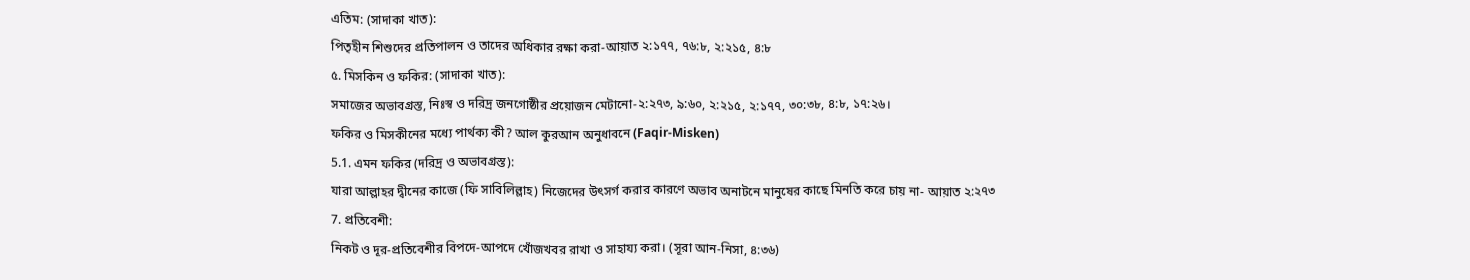এতিম: (সাদাকা খাত):
পিতৃহীন শিশুদের প্রতিপালন ও তাদের অধিকার রক্ষা করা-আয়াত ২:১৭৭, ৭৬:৮, ২:২১৫, ৪:৮
৫. মিসকিন ও ফকির: (সাদাকা খাত):
সমাজের অভাবগ্রস্ত, নিঃস্ব ও দরিদ্র জনগোষ্ঠীর প্রয়োজন মেটানো-২:২৭৩, ৯:৬০, ২:২১৫, ২:১৭৭, ৩০:৩৮, ৪:৮, ১৭:২৬।
ফকির ও মিসকীনের মধ্যে পার্থক্য কী? আল কুরআন অনুধাবনে (Faqir-Misken)
5.1. এমন ফকির (দরিদ্র ও অভাবগ্রস্ত):
যারা আল্লাহর দ্বীনের কাজে (ফি সাবিলিল্লাহ) নিজেদের উৎসর্গ করার কারণে অভাব অনাটনে মানুষের কাছে মিনতি করে চায় না- আয়াত ২:২৭৩
7. প্রতিবেশী:
নিকট ও দূর-প্রতিবেশীর বিপদে-আপদে খোঁজখবর রাখা ও সাহায্য করা। (সূরা আন-নিসা, ৪:৩৬)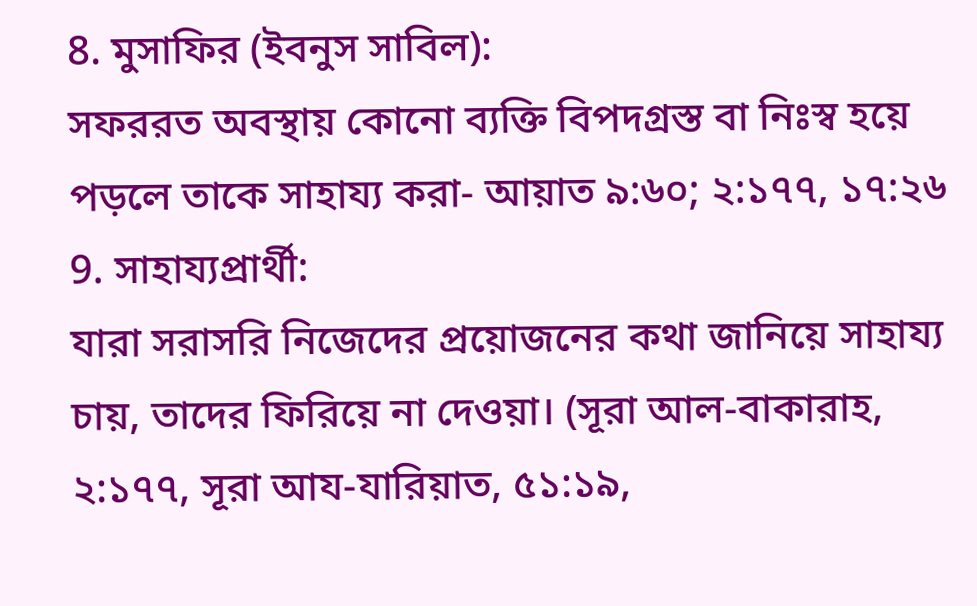8. মুসাফির (ইবনুস সাবিল):
সফররত অবস্থায় কোনো ব্যক্তি বিপদগ্রস্ত বা নিঃস্ব হয়ে পড়লে তাকে সাহায্য করা- আয়াত ৯:৬০; ২:১৭৭, ১৭:২৬
9. সাহায্যপ্রার্থী:
যারা সরাসরি নিজেদের প্রয়োজনের কথা জানিয়ে সাহায্য চায়, তাদের ফিরিয়ে না দেওয়া। (সূরা আল-বাকারাহ, ২:১৭৭, সূরা আয-যারিয়াত, ৫১:১৯,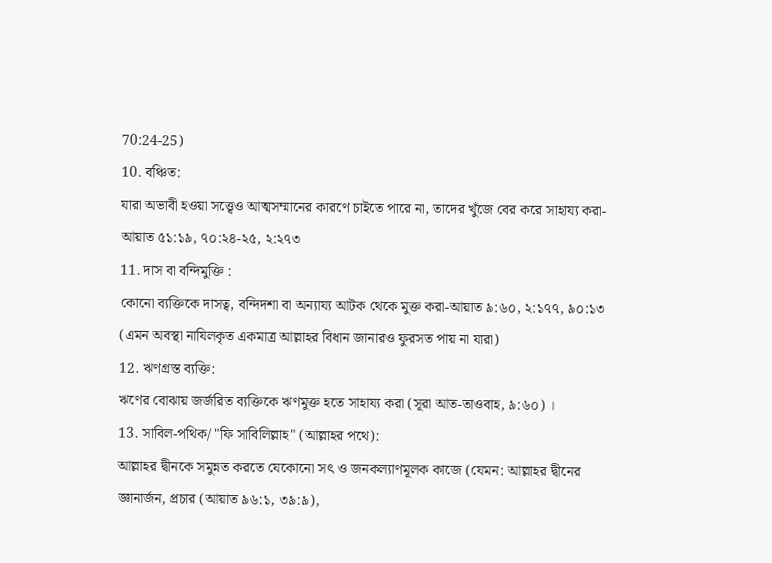70:24-25)
10. বঞ্চিত:
যারা অভাবী হওয়া সত্ত্বেও আত্মসম্মানের কারণে চাইতে পারে না, তাদের খুঁজে বের করে সাহায্য করা- আয়াত ৫১:১৯, ৭০:২৪-২৫, ২:২৭৩
11. দাস বা বন্দিমুক্তি :
কোনো ব্যক্তিকে দাসত্ব, বন্দিদশা বা অন্যায্য আটক থেকে মুক্ত করা-আয়াত ৯:৬০, ২:১৭৭, ৯০:১৩
(এমন অবস্থা নাযিলকৃত একমাত্র আল্লাহর বিধান জানারও ফুরসত পায় না যারা)
12. ঋণগ্রস্ত ব্যক্তি:
ঋণের বোঝায় জর্জরিত ব্যক্তিকে ঋণমুক্ত হতে সাহায্য করা (সূরা আত-তাওবাহ, ৯:৬০) ।
13. সাবিল-পথিক/ "ফি সাবিলিল্লাহ" (আল্লাহর পথে):
আল্লাহর দ্বীনকে সমুন্নত করতে যেকোনো সৎ ও জনকল্যাণমূলক কাজে (যেমন: আল্লাহর দ্বীনের জ্ঞানার্জন, প্রচার (আয়াত ৯৬:১, ৩৯:৯),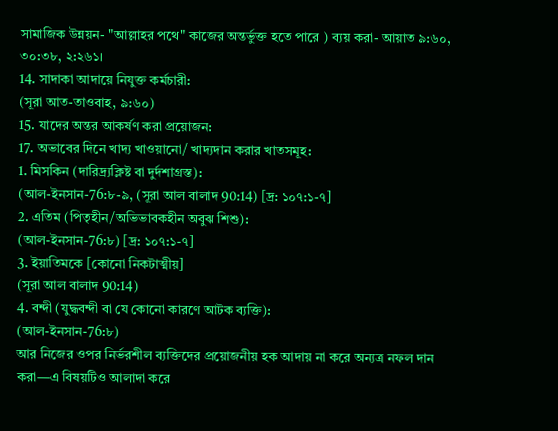সামাজিক উন্নয়ন- "আল্লাহর পথে" কাজের অন্তর্ভুক্ত হতে পারে ) ব্যয় করা- আয়াত ৯:৬০, ৩০:৩৮, ২:২৬১।
14. সাদাকা আদায়ে নিযুক্ত কর্মচারী:
(সূরা আত-তাওবাহ, ৯:৬০)
15. যাদের অন্তর আকর্ষণ করা প্রয়োজন:
17. অভাবের দিনে খাদ্য খাওয়ানো/ খাদ্যদান করার খাতসমূহ:
1. মিসকিন (দারিদ্র্যক্লিষ্ট বা দুর্দশাগ্রস্ত):
(আল-ইনসান-76:৮-৯, (সূরা আল বালাদ 90:14) [দ্র: ১০৭:১-৭]
2. এতিম (পিতৃহীন/অভিভাবকহীন অবুঝ শিশু):
(আল-ইনসান-76:৮) [দ্র: ১০৭:১-৭]
3. ইয়াতিমকে [কোনো নিকটাত্মীয়]
(সূরা আল বালাদ 90:14)
4. বন্দী (যুদ্ধবন্দী বা যে কোনো কারণে আটক ব্যক্তি):
(আল-ইনসান-76:৮)
আর নিজের ওপর নির্ভরশীল ব্যক্তিদের প্রয়োজনীয় হক আদায় না করে অন্যত্র নফল দান করা—এ বিষয়টিও আলাদা করে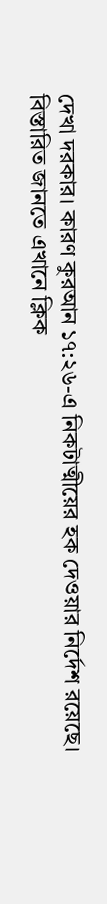দেখা দরকার। কারণ কুরআন ১৭:২৬-এ নিকটাত্মীয়ের হক দেওয়ার নির্দেশ রয়েছে।
বিস্তারিত জানতে এখানে ক্লিক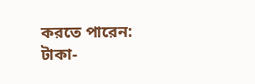করতে পারেন:
টাকা-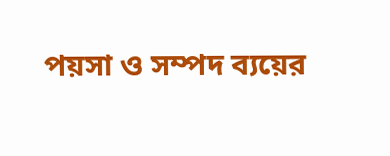পয়সা ও সম্পদ ব্যয়ের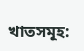খাতসমূহ: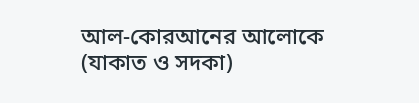আল-কোরআনের আলোকে (যাকাত ও সদকা)